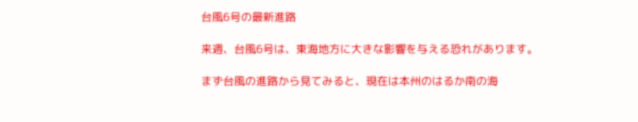台風6号の最新進路

来週、台風6号は、東海地方に大きな影響を与える恐れがあります。

まず台風の進路から見てみると、現在は本州のはるか南の海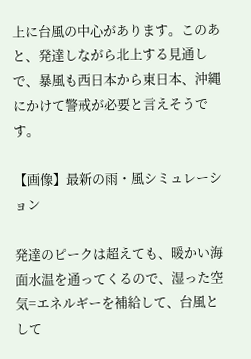上に台風の中心があります。このあと、発達しながら北上する見通しで、暴風も西日本から東日本、沖縄にかけて警戒が必要と言えそうです。

【画像】最新の雨・風シミュレーション

発達のピークは超えても、暖かい海面水温を通ってくるので、湿った空気=エネルギーを補給して、台風として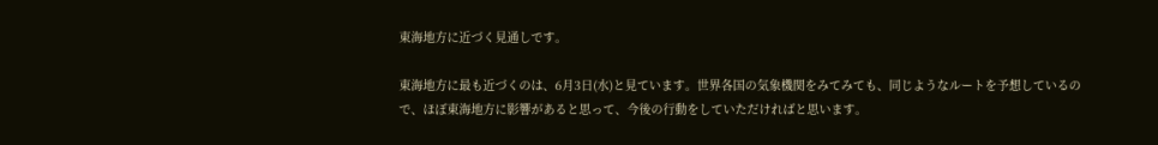東海地方に近づく見通しです。

東海地方に最も近づくのは、6月3日(水)と見ています。世界各国の気象機関をみてみても、同じようなルートを予想しているので、ほぼ東海地方に影響があると思って、今後の行動をしていただければと思います。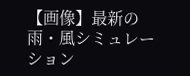【画像】最新の雨・風シミュレーション